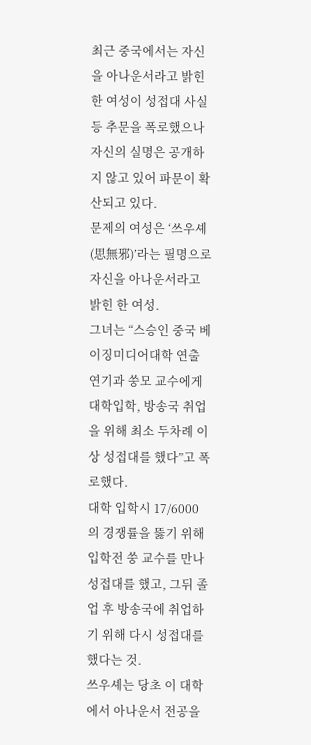최근 중국에서는 자신을 아나운서라고 밝힌 한 여성이 성접대 사실 등 추문을 폭로했으나 자신의 실명은 공개하지 않고 있어 파문이 확산되고 있다.
문제의 여성은 ‘쓰우셰(思無邪)’라는 필명으로 자신을 아나운서라고 밝힌 한 여성.
그녀는 “스승인 중국 베이징미디어대학 연출연기과 쑹모 교수에게 대학입학, 방송국 취업을 위해 최소 두차례 이상 성접대를 했다”고 폭로했다.
대학 입학시 17/6000의 경쟁률을 뚫기 위해 입학전 쑹 교수를 만나 성접대를 했고, 그뒤 졸업 후 방송국에 취업하기 위해 다시 성접대를 했다는 것.
쓰우셰는 당초 이 대학에서 아나운서 전공을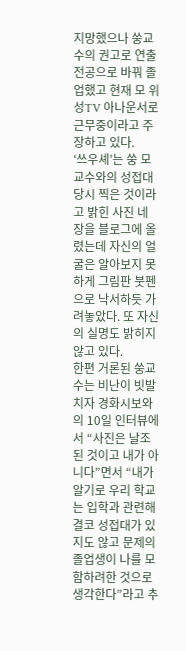지망했으나 쑹교수의 권고로 연출 전공으로 바꿔 졸업했고 현재 모 위성TV 아나운서로 근무중이라고 주장하고 있다.
‘쓰우셰’는 쑹 모교수와의 성접대 당시 찍은 것이라고 밝힌 사진 네 장을 블로그에 올렸는데 자신의 얼굴은 알아보지 못하게 그림판 붓펜으로 낙서하듯 가려놓았다. 또 자신의 실명도 밝히지 않고 있다.
한편 거론된 쑹교수는 비난이 빗발치자 경화시보와의 10일 인터뷰에서 “사진은 날조된 것이고 내가 아니다”면서 “내가 알기로 우리 학교는 입학과 관련해 결코 성접대가 있지도 않고 문제의 졸업생이 나를 모함하려한 것으로 생각한다”라고 추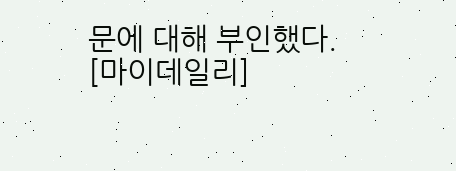문에 대해 부인했다.
[마이데일리]